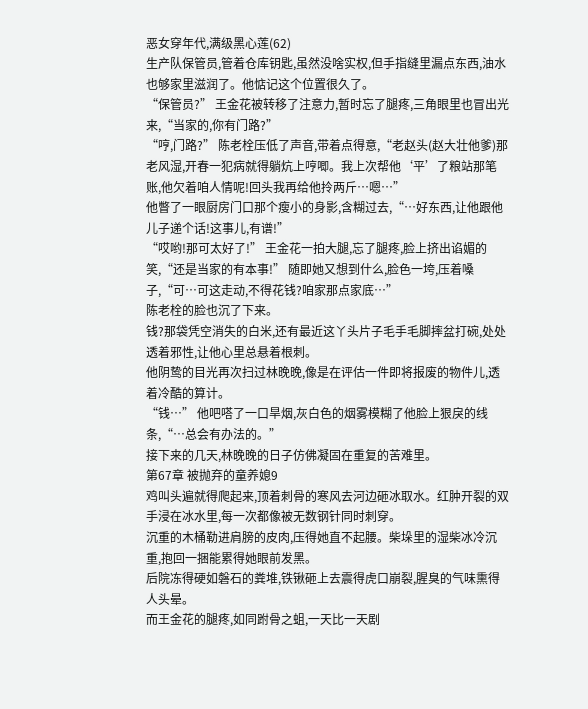恶女穿年代,满级黑心莲(62)
生产队保管员,管着仓库钥匙,虽然没啥实权,但手指缝里漏点东西,油水也够家里滋润了。他惦记这个位置很久了。
“保管员?” 王金花被转移了注意力,暂时忘了腿疼,三角眼里也冒出光来,“当家的,你有门路?”
“哼,门路?” 陈老栓压低了声音,带着点得意,“老赵头(赵大壮他爹)那老风湿,开春一犯病就得躺炕上哼唧。我上次帮他‘平’了粮站那笔账,他欠着咱人情呢!回头我再给他拎两斤…嗯…”
他瞥了一眼厨房门口那个瘦小的身影,含糊过去,“…好东西,让他跟他儿子递个话!这事儿,有谱!”
“哎哟!那可太好了!” 王金花一拍大腿,忘了腿疼,脸上挤出谄媚的笑,“还是当家的有本事!” 随即她又想到什么,脸色一垮,压着嗓子,“可…可这走动,不得花钱?咱家那点家底…”
陈老栓的脸也沉了下来。
钱?那袋凭空消失的白米,还有最近这丫头片子毛手毛脚摔盆打碗,处处透着邪性,让他心里总悬着根刺。
他阴鸷的目光再次扫过林晚晚,像是在评估一件即将报废的物件儿,透着冷酷的算计。
“钱…” 他吧嗒了一口旱烟,灰白色的烟雾模糊了他脸上狠戾的线条,“…总会有办法的。”
接下来的几天,林晚晚的日子仿佛凝固在重复的苦难里。
第67章 被抛弃的童养媳9
鸡叫头遍就得爬起来,顶着刺骨的寒风去河边砸冰取水。红肿开裂的双手浸在冰水里,每一次都像被无数钢针同时刺穿。
沉重的木桶勒进肩膀的皮肉,压得她直不起腰。柴垛里的湿柴冰冷沉重,抱回一捆能累得她眼前发黑。
后院冻得硬如磐石的粪堆,铁锹砸上去震得虎口崩裂,腥臭的气味熏得人头晕。
而王金花的腿疼,如同跗骨之蛆,一天比一天剧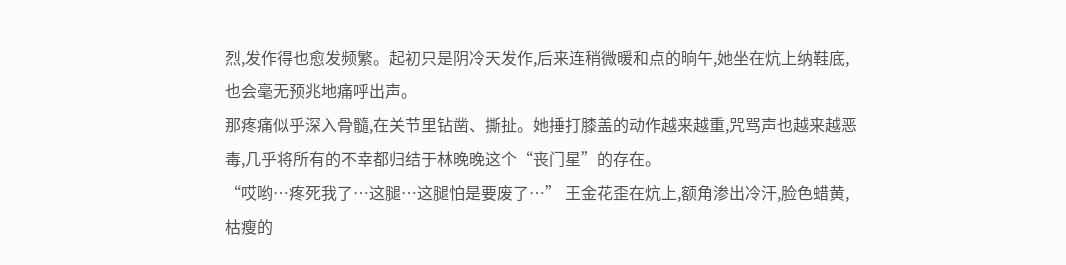烈,发作得也愈发频繁。起初只是阴冷天发作,后来连稍微暖和点的晌午,她坐在炕上纳鞋底,也会毫无预兆地痛呼出声。
那疼痛似乎深入骨髓,在关节里钻凿、撕扯。她捶打膝盖的动作越来越重,咒骂声也越来越恶毒,几乎将所有的不幸都归结于林晚晚这个“丧门星”的存在。
“哎哟…疼死我了…这腿…这腿怕是要废了…” 王金花歪在炕上,额角渗出冷汗,脸色蜡黄,枯瘦的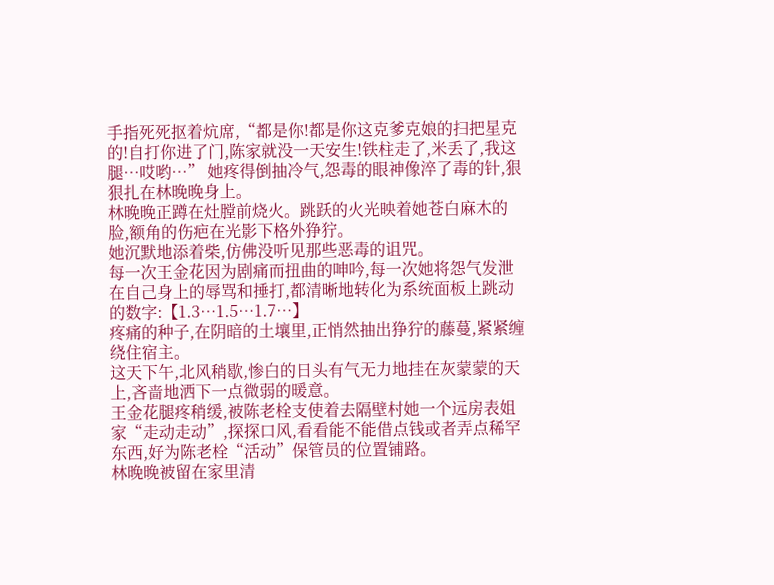手指死死抠着炕席,“都是你!都是你这克爹克娘的扫把星克的!自打你进了门,陈家就没一天安生!铁柱走了,米丢了,我这腿…哎哟…” 她疼得倒抽冷气,怨毒的眼神像淬了毒的针,狠狠扎在林晚晚身上。
林晚晚正蹲在灶膛前烧火。跳跃的火光映着她苍白麻木的脸,额角的伤疤在光影下格外狰狞。
她沉默地添着柴,仿佛没听见那些恶毒的诅咒。
每一次王金花因为剧痛而扭曲的呻吟,每一次她将怨气发泄在自己身上的辱骂和捶打,都清晰地转化为系统面板上跳动的数字:【1.3…1.5…1.7…】
疼痛的种子,在阴暗的土壤里,正悄然抽出狰狞的藤蔓,紧紧缠绕住宿主。
这天下午,北风稍歇,惨白的日头有气无力地挂在灰蒙蒙的天上,吝啬地洒下一点微弱的暖意。
王金花腿疼稍缓,被陈老栓支使着去隔壁村她一个远房表姐家“走动走动”,探探口风,看看能不能借点钱或者弄点稀罕东西,好为陈老栓“活动”保管员的位置铺路。
林晚晚被留在家里清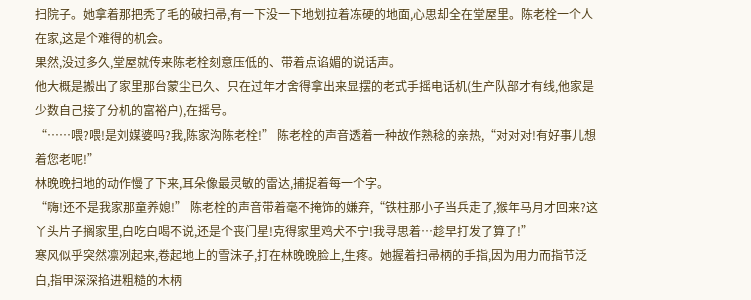扫院子。她拿着那把秃了毛的破扫帚,有一下没一下地划拉着冻硬的地面,心思却全在堂屋里。陈老栓一个人在家,这是个难得的机会。
果然,没过多久,堂屋就传来陈老栓刻意压低的、带着点谄媚的说话声。
他大概是搬出了家里那台蒙尘已久、只在过年才舍得拿出来显摆的老式手摇电话机(生产队部才有线,他家是少数自己接了分机的富裕户),在摇号。
“……喂?喂!是刘媒婆吗?我,陈家沟陈老栓!” 陈老栓的声音透着一种故作熟稔的亲热,“对对对!有好事儿想着您老呢!”
林晚晚扫地的动作慢了下来,耳朵像最灵敏的雷达,捕捉着每一个字。
“嗨!还不是我家那童养媳!” 陈老栓的声音带着毫不掩饰的嫌弃,“铁柱那小子当兵走了,猴年马月才回来?这丫头片子搁家里,白吃白喝不说,还是个丧门星!克得家里鸡犬不宁!我寻思着…趁早打发了算了!”
寒风似乎突然凛冽起来,卷起地上的雪沫子,打在林晚晚脸上,生疼。她握着扫帚柄的手指,因为用力而指节泛白,指甲深深掐进粗糙的木柄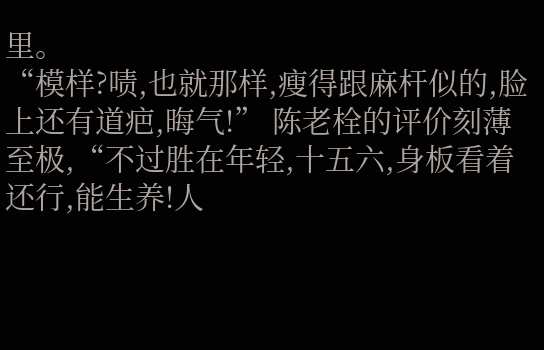里。
“模样?啧,也就那样,瘦得跟麻杆似的,脸上还有道疤,晦气!” 陈老栓的评价刻薄至极,“不过胜在年轻,十五六,身板看着还行,能生养!人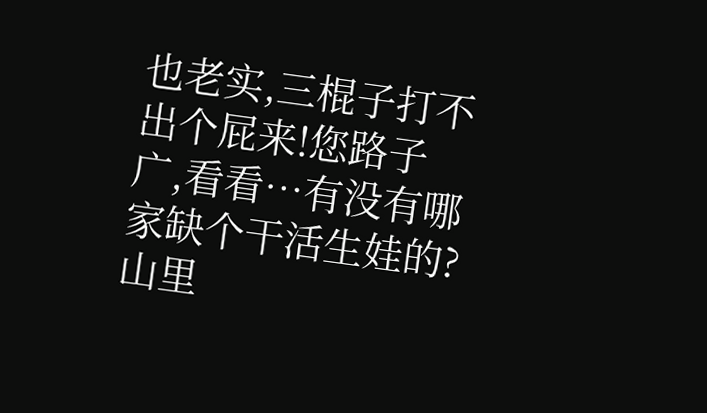也老实,三棍子打不出个屁来!您路子广,看看…有没有哪家缺个干活生娃的?山里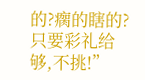的?瘸的瞎的?只要彩礼给够,不挑!”